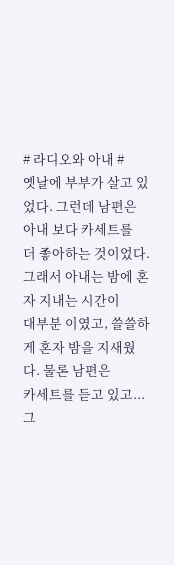# 라디오와 아내 #
옛날에 부부가 살고 있었다. 그런데 남편은 아내 보다 카세트를
더 좋아하는 것이었다. 그래서 아내는 밤에 혼자 지내는 시간이
대부분 이였고, 쓸쓸하게 혼자 밤을 지새웠다. 물론 남편은
카세트를 듣고 있고...
그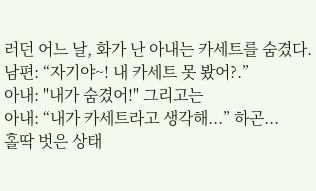러던 어느 날, 화가 난 아내는 카세트를 숨겼다.
남편: “자기야~! 내 카세트 못 봤어?.”
아내: "내가 숨겼어!" 그리고는
아내: “내가 카세트라고 생각해...” 하곤...
홀딱 벗은 상태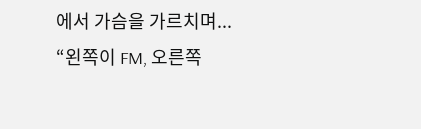에서 가슴을 가르치며...
“왼쪽이 FM, 오른쪽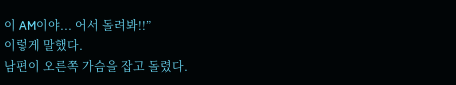이 AM이야... 어서 돌려봐!!”
이렇게 말했다.
남편이 오른쪽 가슴을 잡고 돌렸다.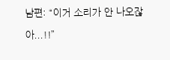남편: “이거 소리가 안 나오잖아...!!”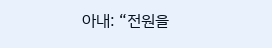아내: “전원을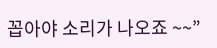꼽아야 소리가 나오죠 ~~”